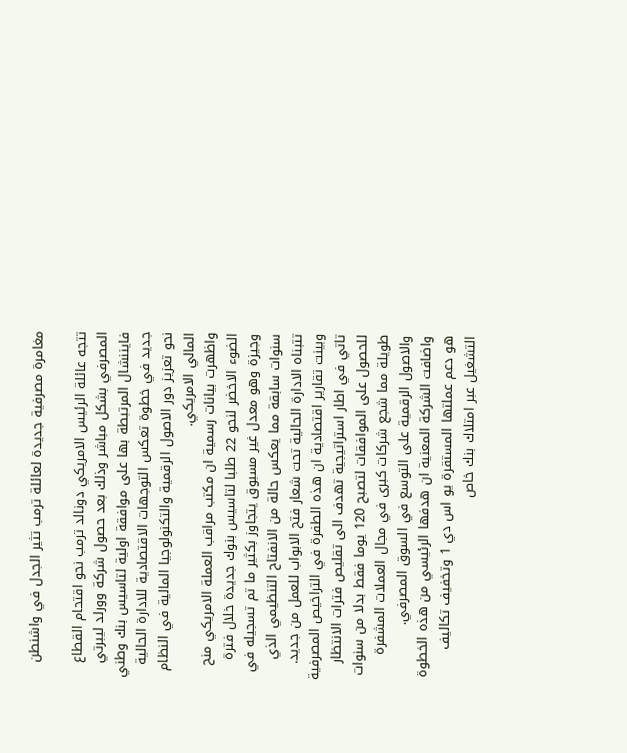مغامرة مصرفية جديدة لعائلة ترمب تثير الجدل في واشنطن

تتجه عائلة الرئيس الامريكي دونالد ترمب نحو اقتحام القطاع المصرفي بشكل مباشر وذلك بعد حصول شركة وورلد ليبرتي فايننشال المرتبطة بها على موافقة اولية لتاسيس بنك وطني جديد في خطوة تعكس التوجهات الاقتصادية للادارة الحالية نحو تعزيز دور الاصول الرقمية والتكنولوجيا المالية في النظام المالي الامريكي.
واظهرت بيانات رسمية ان مكتب مراقب العملة الامريكي منح الضوء الاخضر لنحو 22 طلبا لتاسيس بنوك جديدة خلال فترة وجيزة وهو معدل غير مسبوق يتجاوز بكثير ما تم تسجيله في سنوات سابقة مما يعكس حالة من الانفتاح التنظيمي الذي تتبناه الادارة الحالية تحت شعار فتح الابواب للعمل من جديد.
وبينت تقارير اقتصادية ان هذه الطفرة في التراخيص المصرفية تاتي في اطار استراتيجية تهدف الى تقليص فترات الانتظار للحصول على الموافقات لتصبح 120 يوما فقط بدلا من سنوات طويلة مما شجع شركات كبرى في مجال العملات المشفرة والاصول الرقمية على التوسع في السوق المصرفي.
واضافت الشركة المعنية ان هدفها الرئيسي من هذه الخطوة هو دعم عملتها المستقرة يو اس دي 1 وتخفيف تكاليف التشغيل عبر امتلاك بنك خاص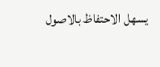يسهل الاحتفاظ بالاصول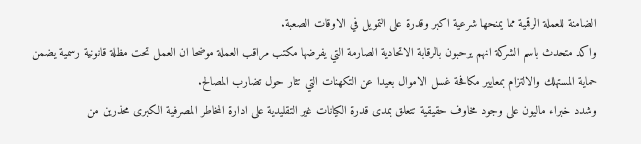الضامنة للعملة الرقمية مما يمنحها شرعية اكبر وقدرة على التمويل في الاوقات الصعبة.
واكد متحدث باسم الشركة انهم يرحبون بالرقابة الاتحادية الصارمة التي يفرضها مكتب مراقب العملة موضحا ان العمل تحت مظلة قانونية رسمية يضمن حماية المستهلك والالتزام بمعايير مكافحة غسل الاموال بعيدا عن التكهنات التي تثار حول تضارب المصالح.
وشدد خبراء ماليون على وجود مخاوف حقيقية تتعلق بمدى قدرة الكيانات غير التقليدية على ادارة المخاطر المصرفية الكبرى محذرين من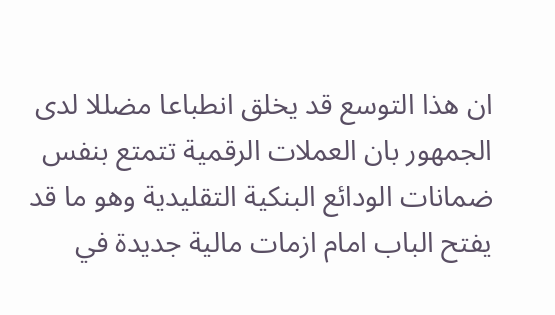ان هذا التوسع قد يخلق انطباعا مضللا لدى الجمهور بان العملات الرقمية تتمتع بنفس ضمانات الودائع البنكية التقليدية وهو ما قد يفتح الباب امام ازمات مالية جديدة في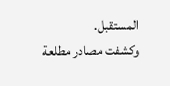المستقبل.
وكشفت مصادر مطلعة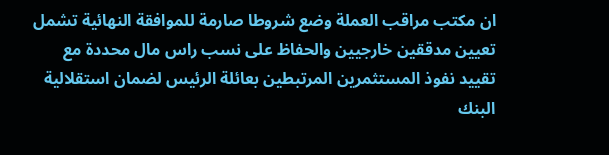ان مكتب مراقب العملة وضع شروطا صارمة للموافقة النهائية تشمل تعيين مدققين خارجيين والحفاظ على نسب راس مال محددة مع تقييد نفوذ المستثمرين المرتبطين بعائلة الرئيس لضمان استقلالية البنك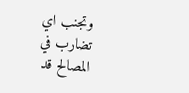وتجنب اي تضارب في المصالح قد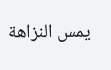يمس النزاهة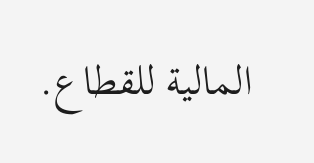المالية للقطاع.